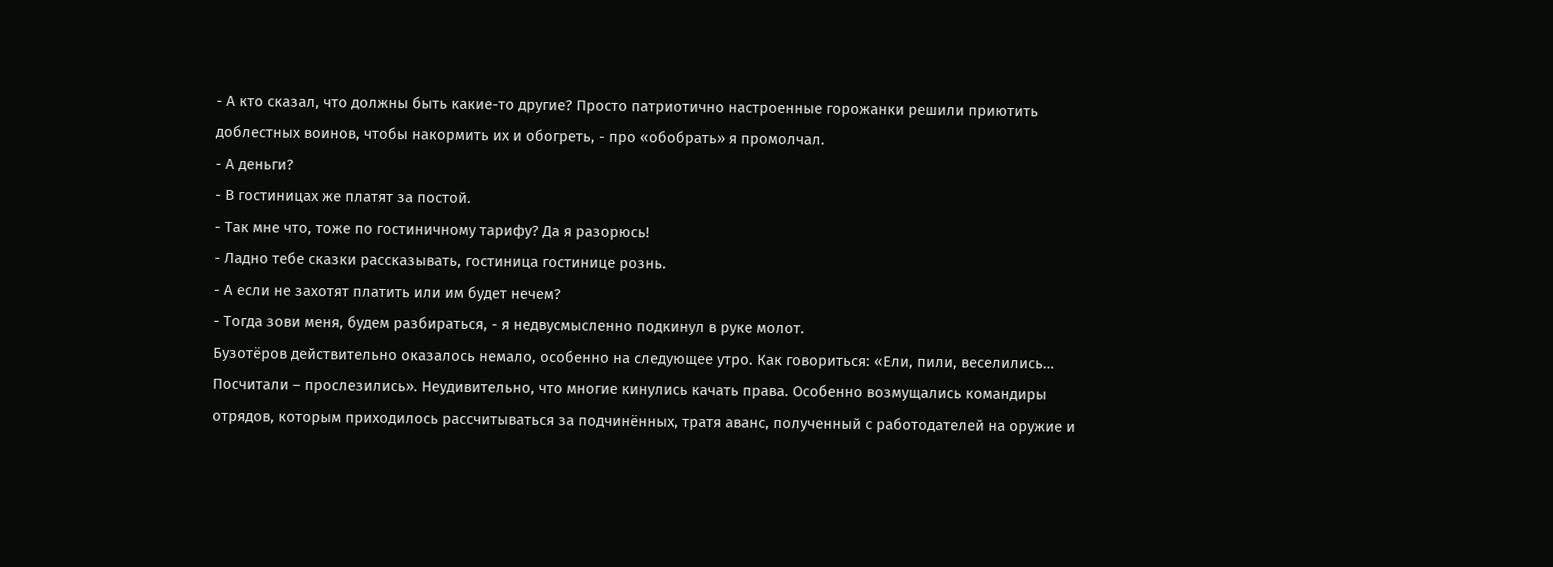- А кто сказал, что должны быть какие-то другие? Просто патриотично настроенные горожанки решили приютить доблестных воинов, чтобы накормить их и обогреть, - про «обобрать» я промолчал.
- А деньги?
- В гостиницах же платят за постой.
- Так мне что, тоже по гостиничному тарифу? Да я разорюсь!
- Ладно тебе сказки рассказывать, гостиница гостинице рознь.
- А если не захотят платить или им будет нечем?
- Тогда зови меня, будем разбираться, - я недвусмысленно подкинул в руке молот.
Бузотёров действительно оказалось немало, особенно на следующее утро. Как говориться: «Ели, пили, веселились… Посчитали – прослезились». Неудивительно, что многие кинулись качать права. Особенно возмущались командиры отрядов, которым приходилось рассчитываться за подчинённых, тратя аванс, полученный с работодателей на оружие и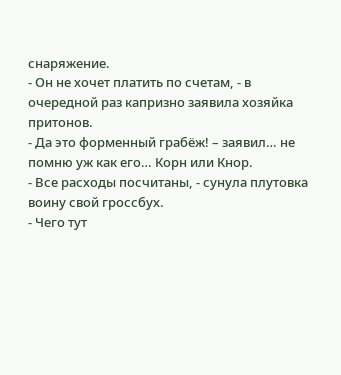снаряжение.
- Он не хочет платить по счетам, - в очередной раз капризно заявила хозяйка притонов.
- Да это форменный грабёж! – заявил… не помню уж как его… Корн или Кнор.
- Все расходы посчитаны, - сунула плутовка воину свой гроссбух.
- Чего тут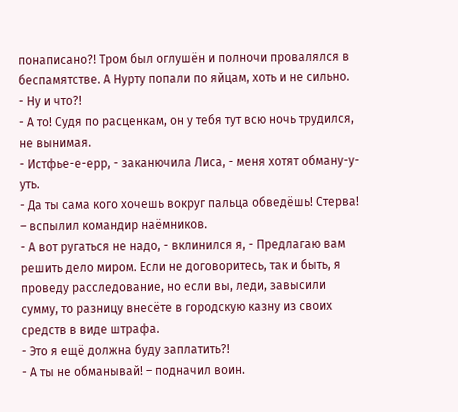понаписано?! Тром был оглушён и полночи провалялся в беспамятстве. А Нурту попали по яйцам, хоть и не сильно.
- Ну и что?!
- А то! Судя по расценкам, он у тебя тут всю ночь трудился, не вынимая.
- Истфье-е-ерр, - заканючила Лиса, - меня хотят обману-у-уть.
- Да ты сама кого хочешь вокруг пальца обведёшь! Стерва! – вспылил командир наёмников.
- А вот ругаться не надо, - вклинился я, - Предлагаю вам решить дело миром. Если не договоритесь, так и быть, я проведу расследование, но если вы, леди, завысили сумму, то разницу внесёте в городскую казну из своих средств в виде штрафа.
- Это я ещё должна буду заплатить?!
- А ты не обманывай! – подначил воин.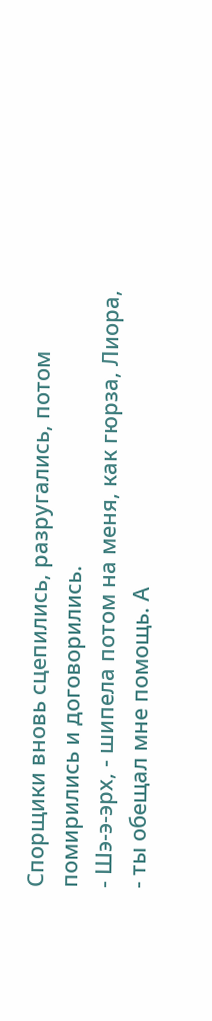Спорщики вновь сцепились, разругались, потом помирились и договорились.
- Шэ-э-эрх, - шипела потом на меня, как гюрза, Лиора, - ты обещал мне помощь. А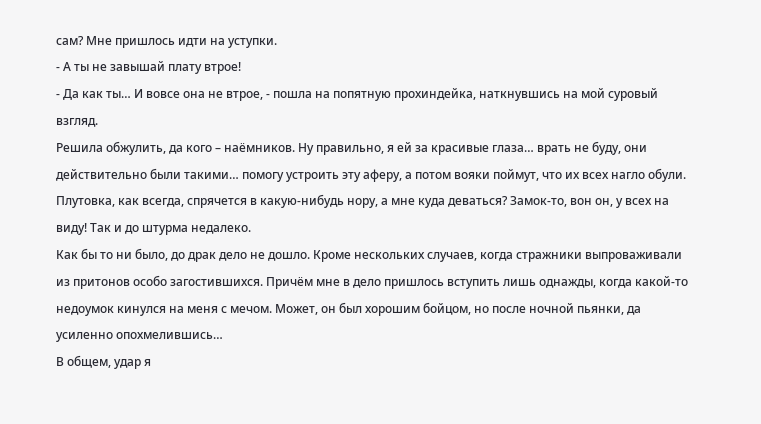сам? Мне пришлось идти на уступки.
- А ты не завышай плату втрое!
- Да как ты… И вовсе она не втрое, - пошла на попятную прохиндейка, наткнувшись на мой суровый взгляд.
Решила обжулить, да кого – наёмников. Ну правильно, я ей за красивые глаза… врать не буду, они действительно были такими… помогу устроить эту аферу, а потом вояки поймут, что их всех нагло обули. Плутовка, как всегда, спрячется в какую-нибудь нору, а мне куда деваться? Замок-то, вон он, у всех на виду! Так и до штурма недалеко.
Как бы то ни было, до драк дело не дошло. Кроме нескольких случаев, когда стражники выпроваживали из притонов особо загостившихся. Причём мне в дело пришлось вступить лишь однажды, когда какой-то недоумок кинулся на меня с мечом. Может, он был хорошим бойцом, но после ночной пьянки, да усиленно опохмелившись…
В общем, удар я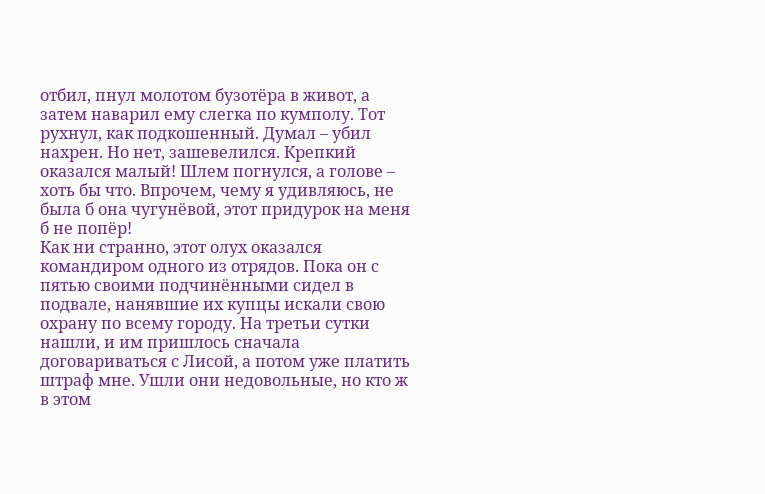отбил, пнул молотом бузотёра в живот, а затем наварил ему слегка по кумполу. Тот рухнул, как подкошенный. Думал – убил нахрен. Но нет, зашевелился. Крепкий оказался малый! Шлем погнулся, а голове – хоть бы что. Впрочем, чему я удивляюсь, не была б она чугунёвой, этот придурок на меня б не попёр!
Как ни странно, этот олух оказался командиром одного из отрядов. Пока он с пятью своими подчинёнными сидел в подвале, нанявшие их купцы искали свою охрану по всему городу. На третьи сутки нашли, и им пришлось сначала договариваться с Лисой, а потом уже платить штраф мне. Ушли они недовольные, но кто ж в этом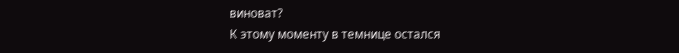виноват?
К этому моменту в темнице остался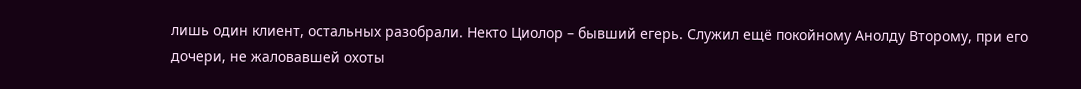лишь один клиент, остальных разобрали. Некто Циолор – бывший егерь. Служил ещё покойному Анолду Второму, при его дочери, не жаловавшей охоты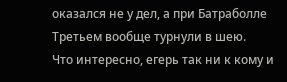оказался не у дел, а при Батраболле Третьем вообще турнули в шею.
Что интересно, егерь так ни к кому и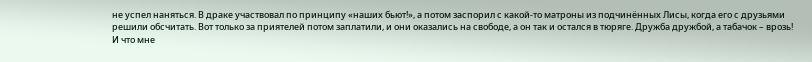не успел наняться. В драке участвовал по принципу «наших бьют!», а потом заспорил с какой-то матроны из подчинённых Лисы, когда его с друзьями решили обсчитать. Вот только за приятелей потом заплатили, и они оказались на свободе, а он так и остался в тюряге. Дружба дружбой, а табачок – врозь!
И что мне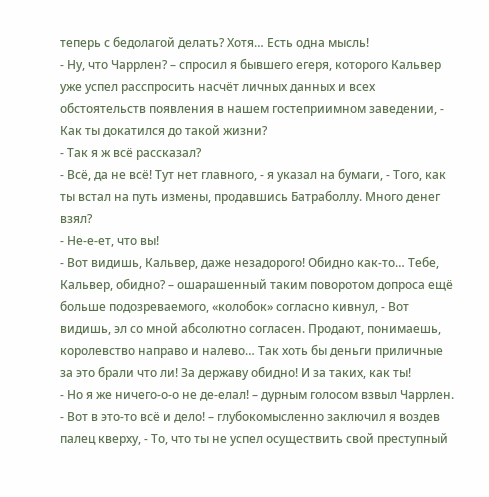теперь с бедолагой делать? Хотя… Есть одна мысль!
- Ну, что Чаррлен? – спросил я бывшего егеря, которого Кальвер уже успел расспросить насчёт личных данных и всех обстоятельств появления в нашем гостеприимном заведении, - Как ты докатился до такой жизни?
- Так я ж всё рассказал?
- Всё, да не всё! Тут нет главного, - я указал на бумаги, - Того, как ты встал на путь измены, продавшись Батраболлу. Много денег взял?
- Не-е-ет, что вы!
- Вот видишь, Кальвер, даже незадорого! Обидно как-то… Тебе, Кальвер, обидно? – ошарашенный таким поворотом допроса ещё больше подозреваемого, «колобок» согласно кивнул, - Вот видишь, эл со мной абсолютно согласен. Продают, понимаешь, королевство направо и налево… Так хоть бы деньги приличные за это брали что ли! За державу обидно! И за таких, как ты!
- Но я же ничего-о-о не де-елал! – дурным голосом взвыл Чаррлен.
- Вот в это-то всё и дело! – глубокомысленно заключил я воздев палец кверху, - То, что ты не успел осуществить свой преступный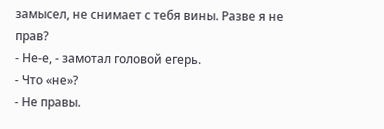замысел, не снимает с тебя вины. Разве я не прав?
- Не-е, - замотал головой егерь.
- Что «не»?
- Не правы.